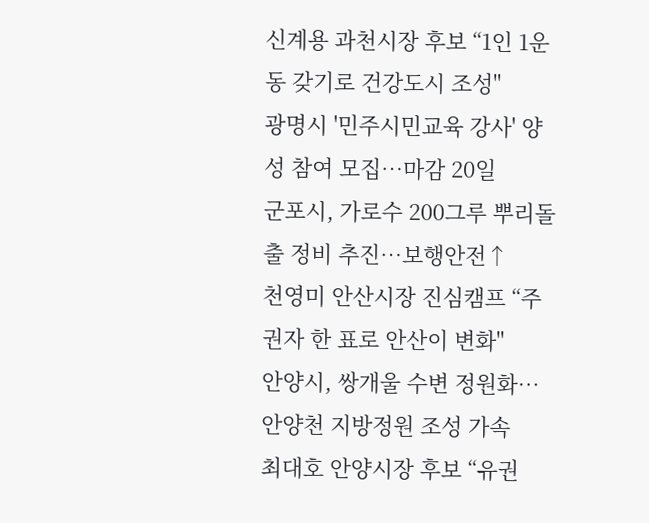신계용 과천시장 후보 “1인 1운동 갖기로 건강도시 조성"
광명시 '민주시민교육 강사' 양성 참여 모집…마감 20일
군포시, 가로수 200그루 뿌리돌출 정비 추진…보행안전↑
천영미 안산시장 진심캠프 “주권자 한 표로 안산이 변화"
안양시, 쌍개울 수변 정원화…안양천 지방정원 조성 가속
최대호 안양시장 후보 “유권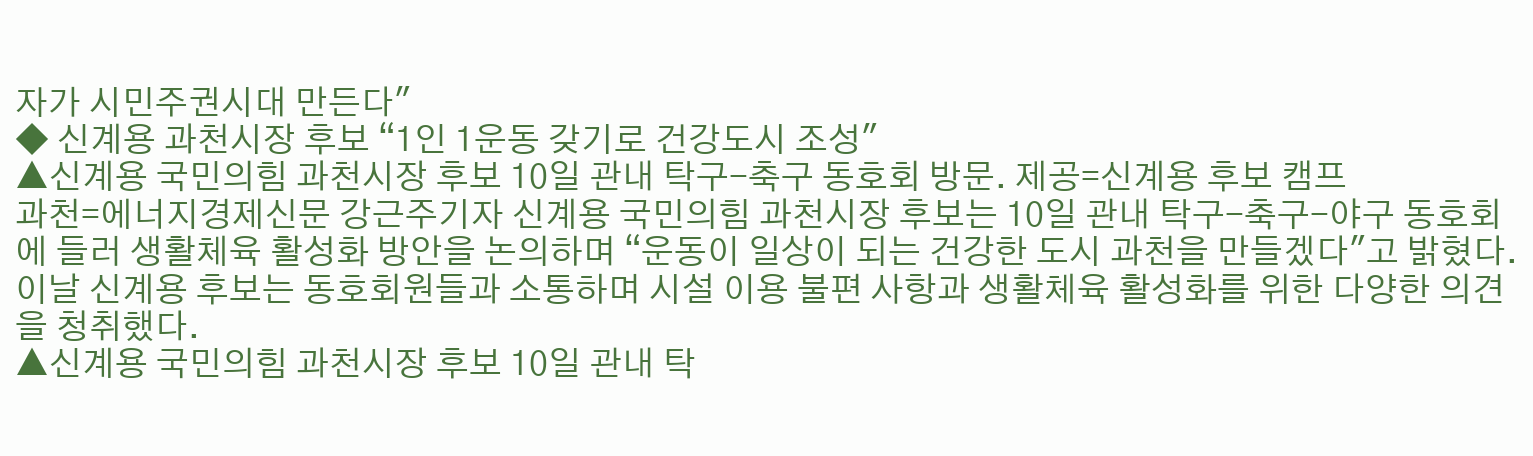자가 시민주권시대 만든다"
◆ 신계용 과천시장 후보 “1인 1운동 갖기로 건강도시 조성"
▲신계용 국민의힘 과천시장 후보 10일 관내 탁구-축구 동호회 방문. 제공=신계용 후보 캠프
과천=에너지경제신문 강근주기자 신계용 국민의힘 과천시장 후보는 10일 관내 탁구-축구-야구 동호회에 들러 생활체육 활성화 방안을 논의하며 “운동이 일상이 되는 건강한 도시 과천을 만들겠다"고 밝혔다.
이날 신계용 후보는 동호회원들과 소통하며 시설 이용 불편 사항과 생활체육 활성화를 위한 다양한 의견을 청취했다.
▲신계용 국민의힘 과천시장 후보 10일 관내 탁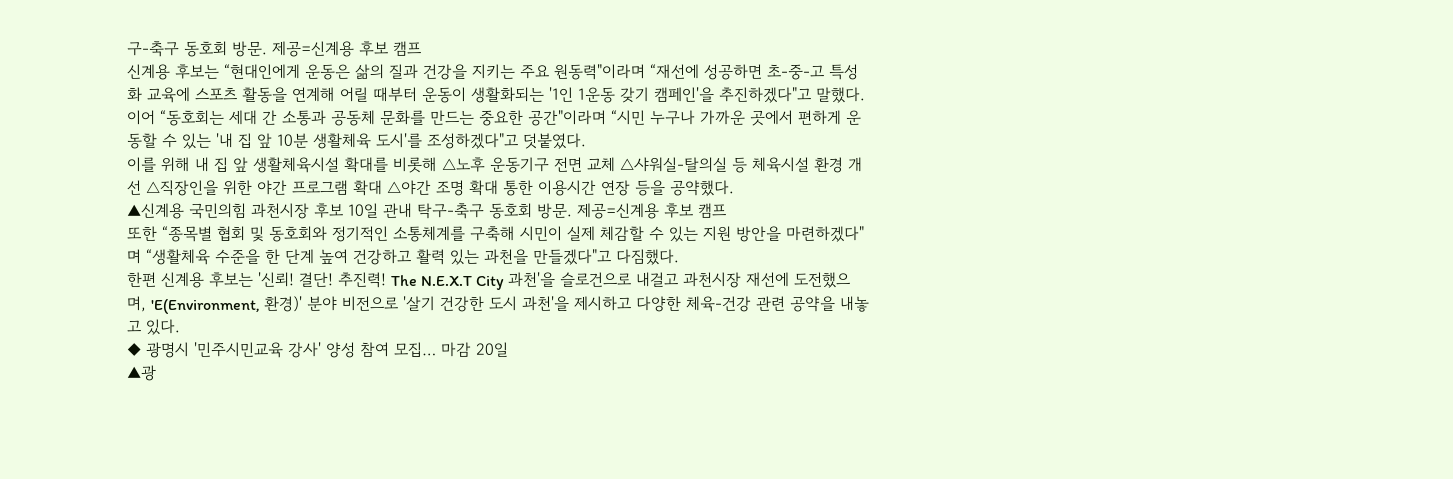구-축구 동호회 방문. 제공=신계용 후보 캠프
신계용 후보는 “현대인에게 운동은 삶의 질과 건강을 지키는 주요 원동력"이라며 “재선에 성공하면 초-중-고 특성화 교육에 스포츠 활동을 연계해 어릴 때부터 운동이 생활화되는 '1인 1운동 갖기 캠페인'을 추진하겠다"고 말했다.
이어 “동호회는 세대 간 소통과 공동체 문화를 만드는 중요한 공간"이라며 “시민 누구나 가까운 곳에서 편하게 운동할 수 있는 '내 집 앞 10분 생활체육 도시'를 조성하겠다"고 덧붙였다.
이를 위해 내 집 앞 생활체육시설 확대를 비롯해 △노후 운동기구 전면 교체 △샤워실-탈의실 등 체육시설 환경 개선 △직장인을 위한 야간 프로그램 확대 △야간 조명 확대 통한 이용시간 연장 등을 공약했다.
▲신계용 국민의힘 과천시장 후보 10일 관내 탁구-축구 동호회 방문. 제공=신계용 후보 캠프
또한 “종목별 협회 및 동호회와 정기적인 소통체계를 구축해 시민이 실제 체감할 수 있는 지원 방안을 마련하겠다"며 “생활체육 수준을 한 단계 높여 건강하고 활력 있는 과천을 만들겠다"고 다짐했다.
한편 신계용 후보는 '신뢰! 결단! 추진력! The N.E.X.T City 과천'을 슬로건으로 내걸고 과천시장 재선에 도전했으며, 'E(Environment, 환경)' 분야 비전으로 '살기 건강한 도시 과천'을 제시하고 다양한 체육-건강 관련 공약을 내놓고 있다.
◆ 광명시 '민주시민교육 강사' 양성 참여 모집… 마감 20일
▲광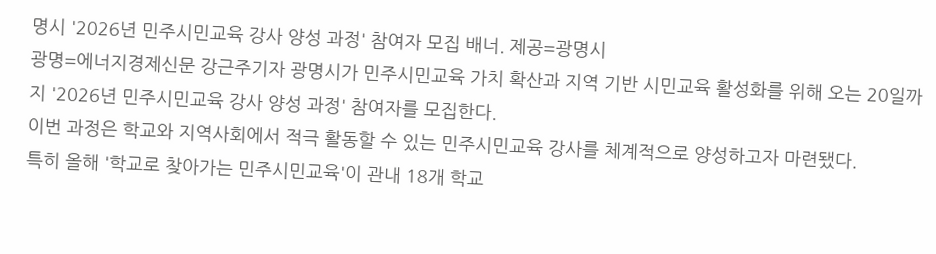명시 '2026년 민주시민교육 강사 양성 과정' 참여자 모집 배너. 제공=광명시
광명=에너지경제신문 강근주기자 광명시가 민주시민교육 가치 확산과 지역 기반 시민교육 활성화를 위해 오는 20일까지 '2026년 민주시민교육 강사 양성 과정' 참여자를 모집한다.
이번 과정은 학교와 지역사회에서 적극 활동할 수 있는 민주시민교육 강사를 체계적으로 양성하고자 마련됐다.
특히 올해 '학교로 찾아가는 민주시민교육'이 관내 18개 학교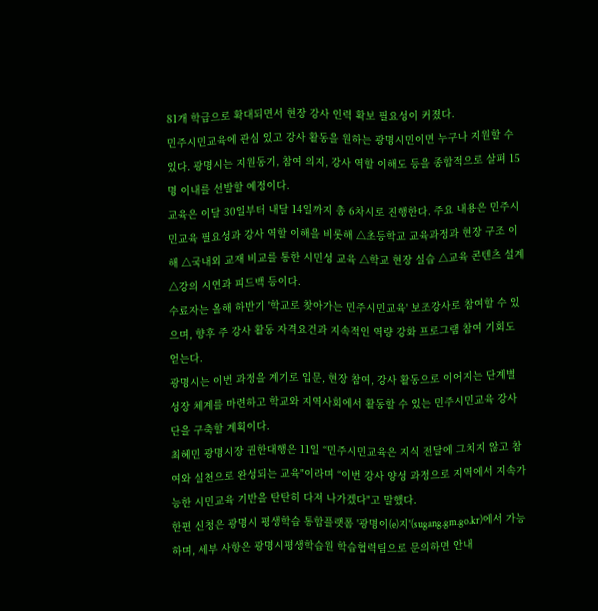81개 학급으로 확대되면서 현장 강사 인력 확보 필요성이 커졌다.
민주시민교육에 관심 있고 강사 활동을 원하는 광명시민이면 누구나 지원할 수 있다. 광명시는 지원동기, 참여 의지, 강사 역할 이해도 등을 종합적으로 살펴 15명 이내를 선발할 예정이다.
교육은 이달 30일부터 내달 14일까지 총 6차시로 진행한다. 주요 내용은 민주시민교육 필요성과 강사 역할 이해을 비롯해 △초등학교 교육과정과 현장 구조 이해 △국내외 교재 비교를 통한 시민성 교육 △학교 현장 실습 △교육 콘텐츠 설계 △강의 시연과 피드백 등이다.
수료자는 올해 하반기 '학교로 찾아가는 민주시민교육' 보조강사로 참여할 수 있으며, 향후 주 강사 활동 자격요건과 지속적인 역량 강화 프로그램 참여 기회도 얻는다.
광명시는 이번 과정을 계기로 입문, 현장 참여, 강사 활동으로 이어지는 단계별 성장 체계를 마련하고 학교와 지역사회에서 활동할 수 있는 민주시민교육 강사단을 구축할 계획이다.
최혜민 광명시장 권한대행은 11일 “민주시민교육은 지식 전달에 그치지 않고 참여와 실천으로 완성되는 교육"이라며 “이번 강사 양성 과정으로 지역에서 지속가능한 시민교육 기반을 탄탄히 다져 나가겠다"고 말했다.
한편 신청은 광명시 평생학습 통합플랫폼 '광명이(e)지'(sugang.gm.go.kr)에서 가능하며, 세부 사항은 광명시평생학습원 학습협력팀으로 문의하면 안내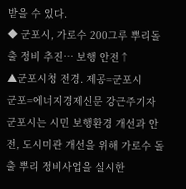받을 수 있다.
◆ 군포시, 가로수 200그루 뿌리돌출 정비 추진… 보행 안전↑
▲군포시청 전경. 제공=군포시
군포=에너지경제신문 강근주기자 군포시는 시민 보행환경 개선과 안전, 도시미관 개선을 위해 가로수 돌출 뿌리 정비사업을 실시한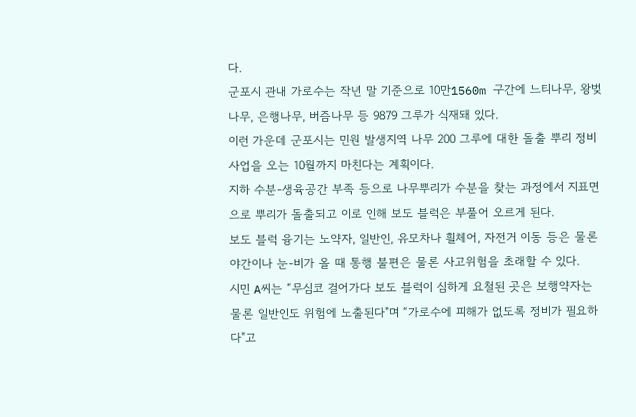다.
군포시 관내 가로수는 작년 말 기준으로 10만1560m 구간에 느티나무, 왕벚나무, 은행나무, 버즘나무 등 9879 그루가 식재돼 있다.
이런 가운데 군포시는 민원 발생지역 나무 200 그루에 대한 돌출 뿌리 정비사업을 오는 10월까지 마친다는 계획이다.
지하 수분-생육공간 부족 등으로 나무뿌리가 수분을 찾는 과정에서 지표면으로 뿌리가 돌출되고 이로 인해 보도 블럭은 부풀어 오르게 된다.
보도 블럭 융기는 노약자, 일반인, 유모차나 흴체어, 자전거 이동 등은 물론 야간이나 눈-비가 올 때 통행 불편은 물론 사고위험을 초래할 수 있다.
시민 A씨는 “무심코 걸어가다 보도 블럭이 심하게 요철된 곳은 보행약자는 물론 일반인도 위험에 노출된다"며 “가로수에 피해가 없도록 정비가 필요하다"고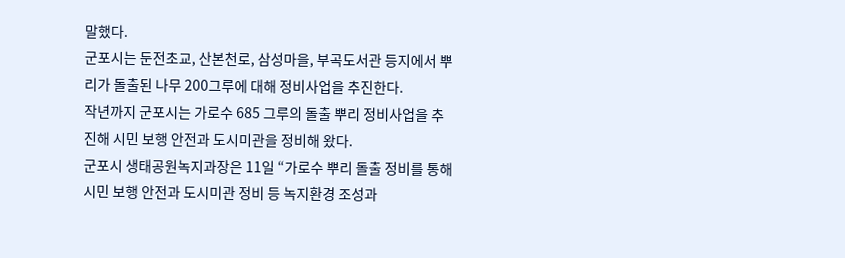말했다.
군포시는 둔전초교, 산본천로, 삼성마을, 부곡도서관 등지에서 뿌리가 돌출된 나무 200그루에 대해 정비사업을 추진한다.
작년까지 군포시는 가로수 685 그루의 돌출 뿌리 정비사업을 추진해 시민 보행 안전과 도시미관을 정비해 왔다.
군포시 생태공원녹지과장은 11일 “가로수 뿌리 돌출 정비를 통해 시민 보행 안전과 도시미관 정비 등 녹지환경 조성과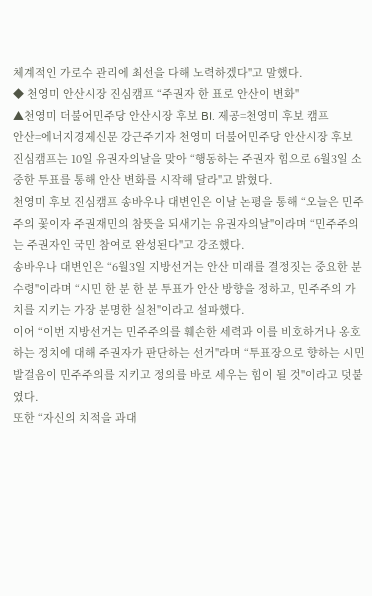체계적인 가로수 관리에 최선을 다해 노력하겠다"고 말했다.
◆ 천영미 안산시장 진심캠프 “주권자 한 표로 안산이 변화"
▲천영미 더불어민주당 안산시장 후보 BI. 제공=천영미 후보 캠프
안산=에너지경제신문 강근주기자 천영미 더불어민주당 안산시장 후보 진심캠프는 10일 유권자의날을 맞아 “행동하는 주권자 힘으로 6월3일 소중한 투표를 통해 안산 변화를 시작해 달라"고 밝혔다.
천영미 후보 진심캠프 송바우나 대변인은 이날 논평을 통해 “오늘은 민주주의 꽃이자 주권재민의 참뜻을 되새기는 유권자의날"이라며 “민주주의는 주권자인 국민 참여로 완성된다"고 강조했다.
송바우나 대변인은 “6월3일 지방선거는 안산 미래를 결정짓는 중요한 분수령"이라며 “시민 한 분 한 분 투표가 안산 방향을 정하고, 민주주의 가치를 지키는 가장 분명한 실천"이라고 설파했다.
이어 “이번 지방선거는 민주주의를 훼손한 세력과 이를 비호하거나 옹호하는 정치에 대해 주권자가 판단하는 선거"라며 “투표장으로 향하는 시민 발걸음이 민주주의를 지키고 정의를 바로 세우는 힘이 될 것"이라고 덧붙였다.
또한 “자신의 치적을 과대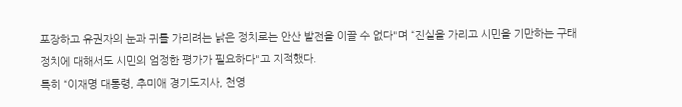포장하고 유권자의 눈과 귀를 가리려는 낡은 정치로는 안산 발전을 이끌 수 없다"며 “진실을 가리고 시민을 기만하는 구태정치에 대해서도 시민의 엄정한 평가가 필요하다"고 지적했다.
특히 “이재명 대통령, 추미애 경기도지사, 천영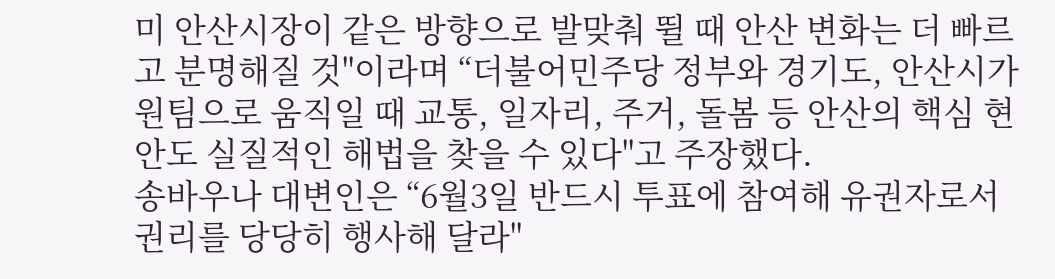미 안산시장이 같은 방향으로 발맞춰 뛸 때 안산 변화는 더 빠르고 분명해질 것"이라며 “더불어민주당 정부와 경기도, 안산시가 원팀으로 움직일 때 교통, 일자리, 주거, 돌봄 등 안산의 핵심 현안도 실질적인 해법을 찾을 수 있다"고 주장했다.
송바우나 대변인은 “6월3일 반드시 투표에 참여해 유권자로서 권리를 당당히 행사해 달라"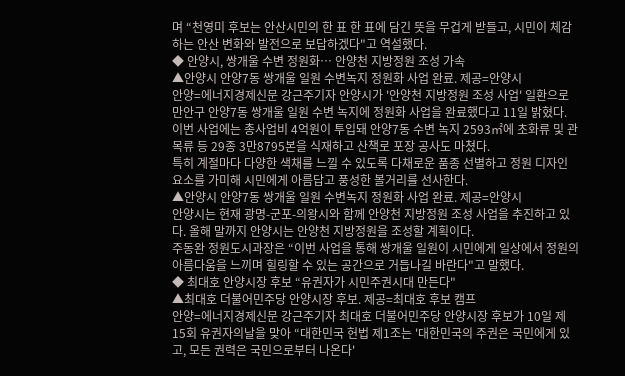며 “천영미 후보는 안산시민의 한 표 한 표에 담긴 뜻을 무겁게 받들고, 시민이 체감하는 안산 변화와 발전으로 보답하겠다"고 역설했다.
◆ 안양시, 쌍개울 수변 정원화… 안양천 지방정원 조성 가속
▲안양시 안양7동 쌍개울 일원 수변녹지 정원화 사업 완료. 제공=안양시
안양=에너지경제신문 강근주기자 안양시가 '안양천 지방정원 조성 사업' 일환으로 만안구 안양7동 쌍개울 일원 수변 녹지에 정원화 사업을 완료했다고 11일 밝혔다.
이번 사업에는 총사업비 4억원이 투입돼 안양7동 수변 녹지 2593㎡에 초화류 및 관목류 등 29종 3만8795본을 식재하고 산책로 포장 공사도 마쳤다.
특히 계절마다 다양한 색채를 느낄 수 있도록 다채로운 품종 선별하고 정원 디자인 요소를 가미해 시민에게 아름답고 풍성한 볼거리를 선사한다.
▲안양시 안양7동 쌍개울 일원 수변녹지 정원화 사업 완료. 제공=안양시
안양시는 현재 광명-군포-의왕시와 함께 안양천 지방정원 조성 사업을 추진하고 있다. 올해 말까지 안양시는 안양천 지방정원을 조성할 계획이다.
주동완 정원도시과장은 “이번 사업을 통해 쌍개울 일원이 시민에게 일상에서 정원의 아름다움을 느끼며 힐링할 수 있는 공간으로 거듭나길 바란다"고 말했다.
◆ 최대호 안양시장 후보 “유권자가 시민주권시대 만든다"
▲최대호 더불어민주당 안양시장 후보. 제공=최대호 후보 캠프
안양=에너지경제신문 강근주기자 최대호 더불어민주당 안양시장 후보가 10일 제15회 유권자의날을 맞아 “대한민국 헌법 제1조는 '대한민국의 주권은 국민에게 있고, 모든 권력은 국민으로부터 나온다'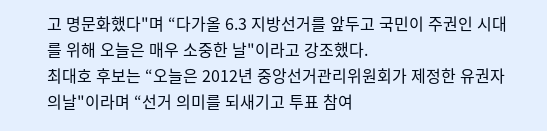고 명문화했다"며 “다가올 6.3 지방선거를 앞두고 국민이 주권인 시대를 위해 오늘은 매우 소중한 날"이라고 강조했다.
최대호 후보는 “오늘은 2012년 중앙선거관리위원회가 제정한 유권자의날"이라며 “선거 의미를 되새기고 투표 참여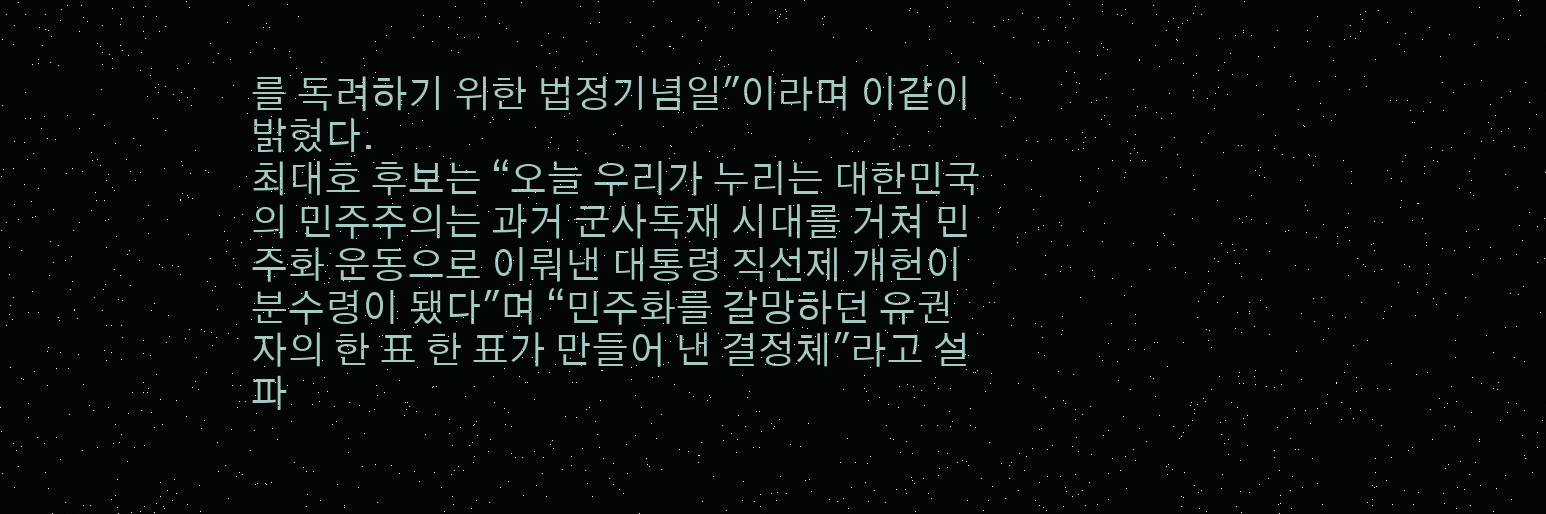를 독려하기 위한 법정기념일"이라며 이같이 밝혔다.
최대호 후보는 “오늘 우리가 누리는 대한민국의 민주주의는 과거 군사독재 시대를 거쳐 민주화 운동으로 이뤄낸 대통령 직선제 개헌이 분수령이 됐다"며 “민주화를 갈망하던 유권자의 한 표 한 표가 만들어 낸 결정체"라고 설파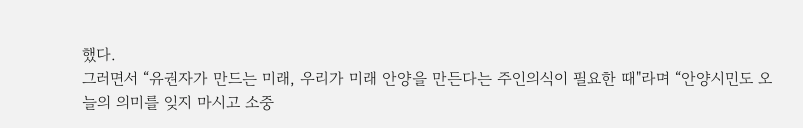했다.
그러면서 “유권자가 만드는 미래, 우리가 미래 안양을 만든다는 주인의식이 필요한 때"라며 “안양시민도 오늘의 의미를 잊지 마시고 소중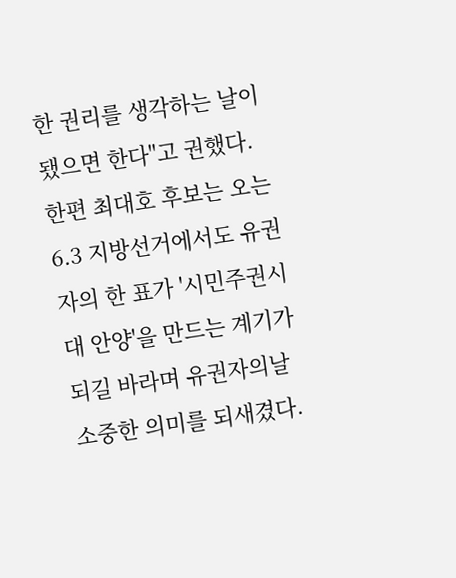한 권리를 생각하는 날이 됐으면 한다"고 권했다.
한편 최대호 후보는 오는 6.3 지방선거에서도 유권자의 한 표가 '시민주권시대 안양'을 만드는 계기가 되길 바라며 유권자의날 소중한 의미를 되새겼다.